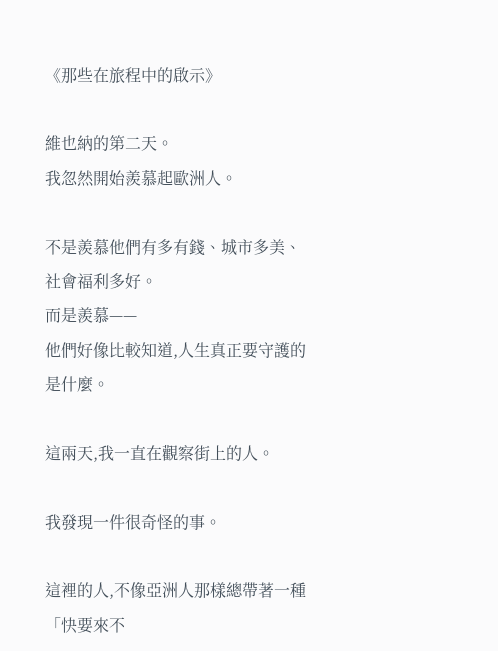《那些在旅程中的啟示》

維也納的第二天。
我忽然開始羨慕起歐洲人。

不是羨慕他們有多有錢、城市多美、社會福利多好。
而是羨慕——
他們好像比較知道,人生真正要守護的是什麼。

這兩天,我一直在觀察街上的人。

我發現一件很奇怪的事。

這裡的人,不像亞洲人那樣總帶著一種「快要來不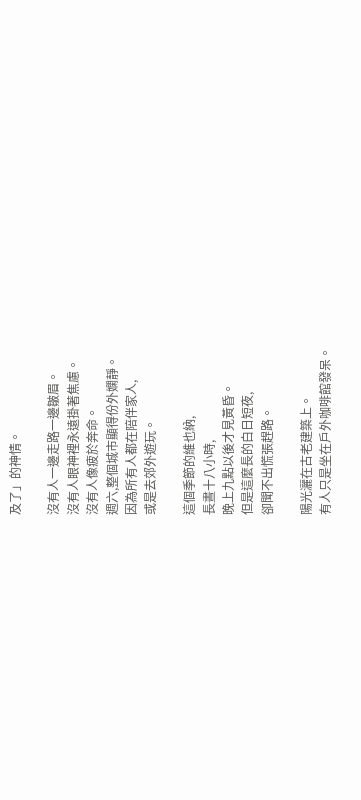及了」的神情。

沒有人一邊走路一邊皺眉。
沒有人眼神裡永遠掛著焦慮。
沒有人像疲於奔命。
週六,整個城市顯得份外嫻靜。
因為所有人都在陪伴家人,
或是去郊外遊玩。

這個季節的維也納,
長晝十八小時,
晚上九點以後才見黃昏。
但是這麼長的白日短夜,
卻聞不出慌張趕路。

陽光灑在古老建築上。
有人只是坐在戶外咖啡館發呆。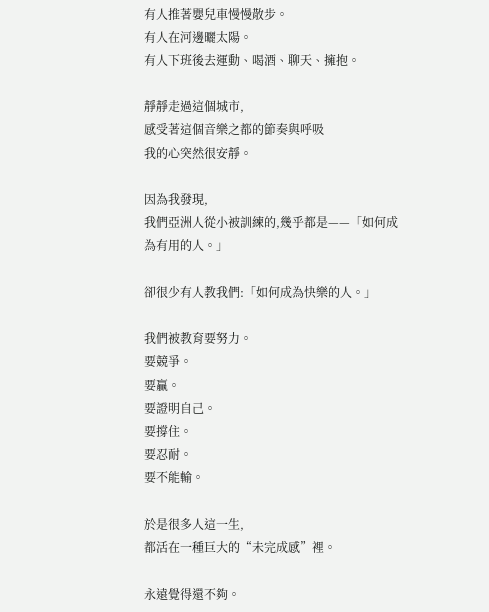有人推著嬰兒車慢慢散步。
有人在河邊曬太陽。
有人下班後去運動、喝酒、聊天、擁抱。

靜靜走過這個城市,
感受著這個音樂之都的節奏與呼吸
我的心突然很安靜。

因為我發現,
我們亞洲人從小被訓練的,幾乎都是——「如何成為有用的人。」

卻很少有人教我們:「如何成為快樂的人。」

我們被教育要努力。
要競爭。
要贏。
要證明自己。
要撐住。
要忍耐。
要不能輸。

於是很多人這一生,
都活在一種巨大的“未完成感”裡。

永遠覺得還不夠。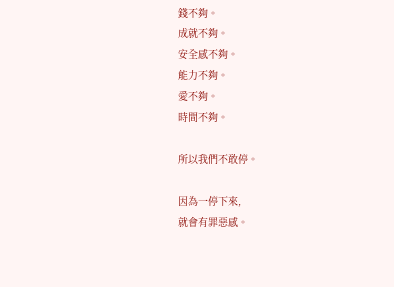錢不夠。
成就不夠。
安全感不夠。
能力不夠。
愛不夠。
時間不夠。

所以我們不敢停。

因為一停下來,
就會有罪惡感。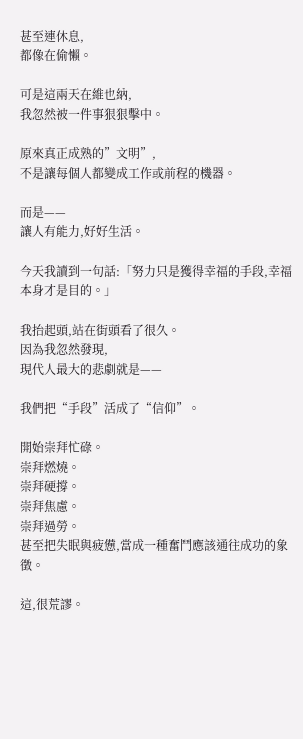甚至連休息,
都像在偷懶。

可是這兩天在維也納,
我忽然被一件事狠狠擊中。

原來真正成熟的”文明”,
不是讓每個人都變成工作或前程的機器。

而是——
讓人有能力,好好生活。

今天我讀到一句話:「努力只是獲得幸福的手段,幸福本身才是目的。」

我抬起頭,站在街頭看了很久。
因為我忽然發現,
現代人最大的悲劇就是——

我們把“手段”活成了“信仰”。

開始崇拜忙碌。
崇拜燃燒。
崇拜硬撐。
崇拜焦慮。
崇拜過勞。
甚至把失眠與疲憊,當成一種奮鬥應該通往成功的象徵。

這,很荒謬。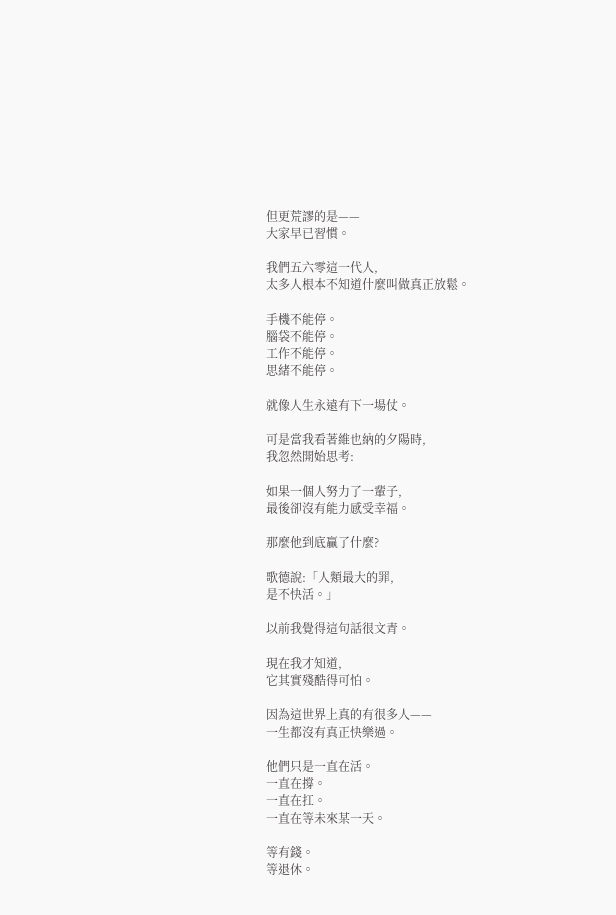但更荒謬的是——
大家早已習慣。

我們五六零這一代人,
太多人根本不知道什麼叫做真正放鬆。

手機不能停。
腦袋不能停。
工作不能停。
思緒不能停。

就像人生永遠有下一場仗。

可是當我看著維也納的夕陽時,
我忽然開始思考:

如果一個人努力了一輩子,
最後卻沒有能力感受幸福。

那麼他到底贏了什麼?

歌德說:「人類最大的罪,
是不快活。」

以前我覺得這句話很文青。

現在我才知道,
它其實殘酷得可怕。

因為這世界上真的有很多人——
一生都沒有真正快樂過。

他們只是一直在活。
一直在撐。
一直在扛。
一直在等未來某一天。

等有錢。
等退休。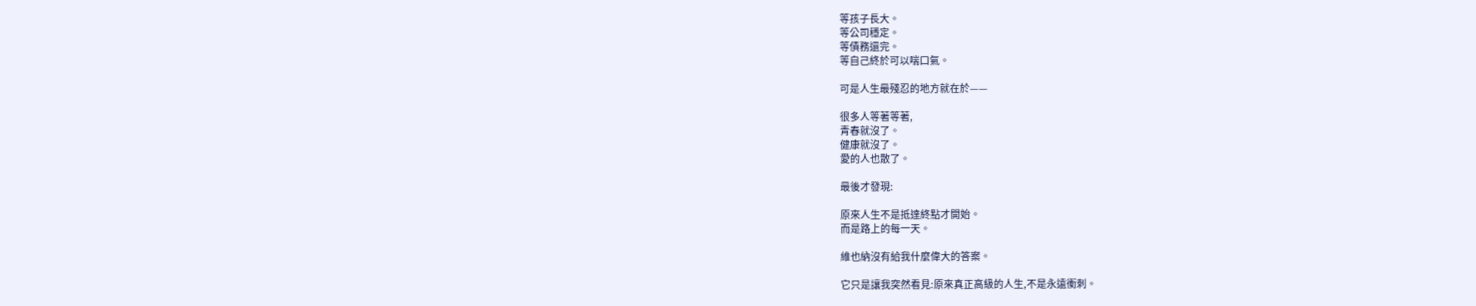等孩子長大。
等公司穩定。
等債務還完。
等自己終於可以喘口氣。

可是人生最殘忍的地方就在於——

很多人等著等著,
青春就沒了。
健康就沒了。
愛的人也散了。

最後才發現:

原來人生不是抵達終點才開始。
而是路上的每一天。

維也納沒有給我什麼偉大的答案。

它只是讓我突然看見:原來真正高級的人生,不是永遠衝刺。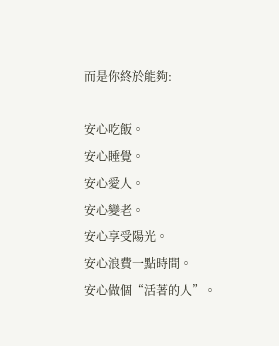而是你終於能夠:

安心吃飯。
安心睡覺。
安心愛人。
安心變老。
安心享受陽光。
安心浪費一點時間。
安心做個“活著的人”。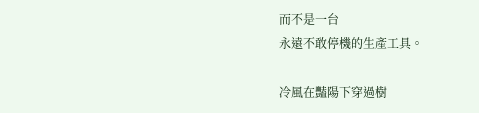而不是一台
永遠不敢停機的生產工具。

冷風在豔陽下穿過樹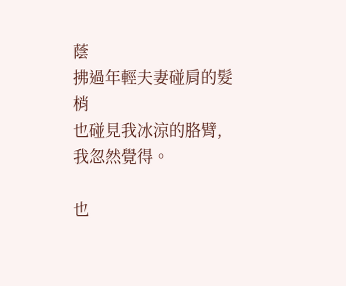蔭
拂過年輕夫妻碰肩的髮梢
也碰見我冰涼的胳臂,
我忽然覺得。

也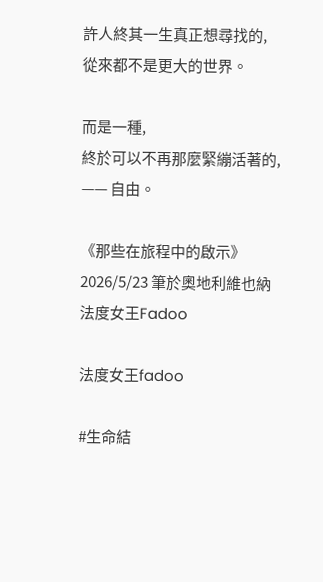許人終其一生真正想尋找的,
從來都不是更大的世界。

而是一種,
終於可以不再那麼緊繃活著的,
—— 自由。

《那些在旅程中的啟示》
2026/5/23 筆於奧地利維也納
法度女王Fadoo

法度女王fadoo

#生命結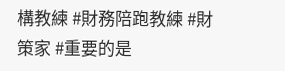構教練 #財務陪跑教練 #財策家 #重要的是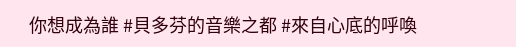你想成為誰 #貝多芬的音樂之都 #來自心底的呼喚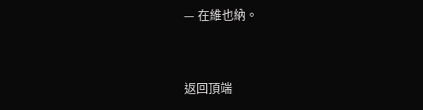— 在維也納。


返回頂端